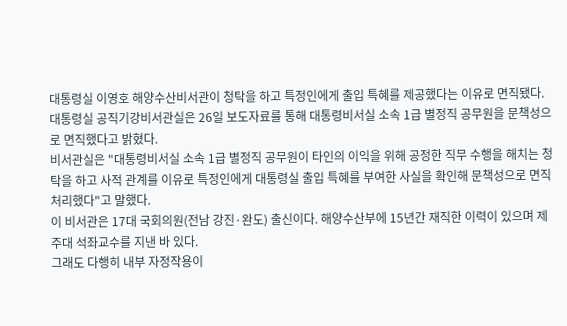대통령실 이영호 해양수산비서관이 청탁을 하고 특정인에게 출입 특혜를 제공했다는 이유로 면직됐다.
대통령실 공직기강비서관실은 26일 보도자료를 통해 대통령비서실 소속 1급 별정직 공무원을 문책성으로 면직했다고 밝혔다.
비서관실은 "대통령비서실 소속 1급 별정직 공무원이 타인의 이익을 위해 공정한 직무 수행을 해치는 청탁을 하고 사적 관계를 이유로 특정인에게 대통령실 출입 특혜를 부여한 사실을 확인해 문책성으로 면직 처리했다"고 말했다.
이 비서관은 17대 국회의원(전남 강진·완도) 출신이다. 해양수산부에 15년간 재직한 이력이 있으며 제주대 석좌교수를 지낸 바 있다.
그래도 다행히 내부 자정작용이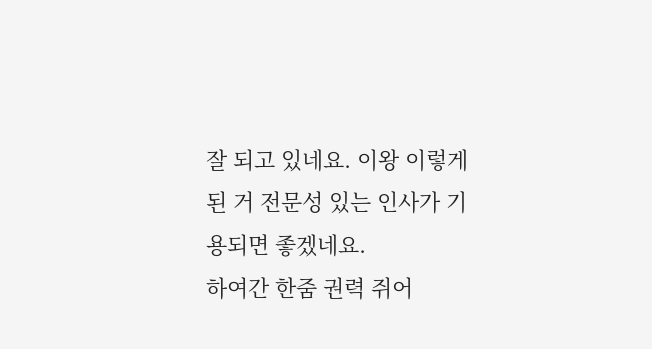잘 되고 있네요. 이왕 이렇게 된 거 전문성 있는 인사가 기용되면 좋겠네요.
하여간 한줌 권력 쥐어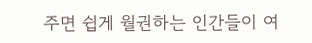주면 쉽게 월권하는 인간들이 여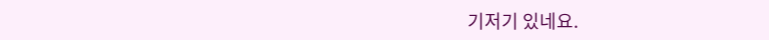기저기 있네요.